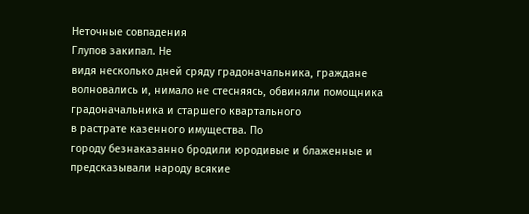Неточные совпадения
Глупов закипал. Не
видя несколько дней сряду градоначальника, граждане волновались и, нимало не стесняясь, обвиняли помощника градоначальника и старшего квартального
в растрате казенного имущества. По
городу безнаказанно бродили юродивые и блаженные и предсказывали народу всякие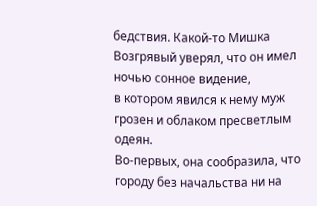бедствия. Какой-то Мишка Возгрявый уверял, что он имел ночью сонное видение,
в котором явился к нему муж грозен и облаком пресветлым одеян.
Во-первых, она сообразила, что
городу без начальства ни на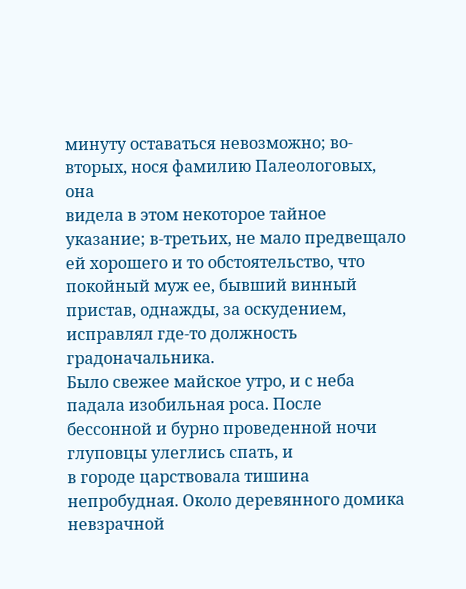минуту оставаться невозможно; во-вторых, нося фамилию Палеологовых, она
видела в этом некоторое тайное указание; в-третьих, не мало предвещало ей хорошего и то обстоятельство, что покойный муж ее, бывший винный пристав, однажды, за оскудением, исправлял где-то должность градоначальника.
Было свежее майское утро, и с неба падала изобильная роса. После бессонной и бурно проведенной ночи глуповцы улеглись спать, и
в городе царствовала тишина непробудная. Около деревянного домика невзрачной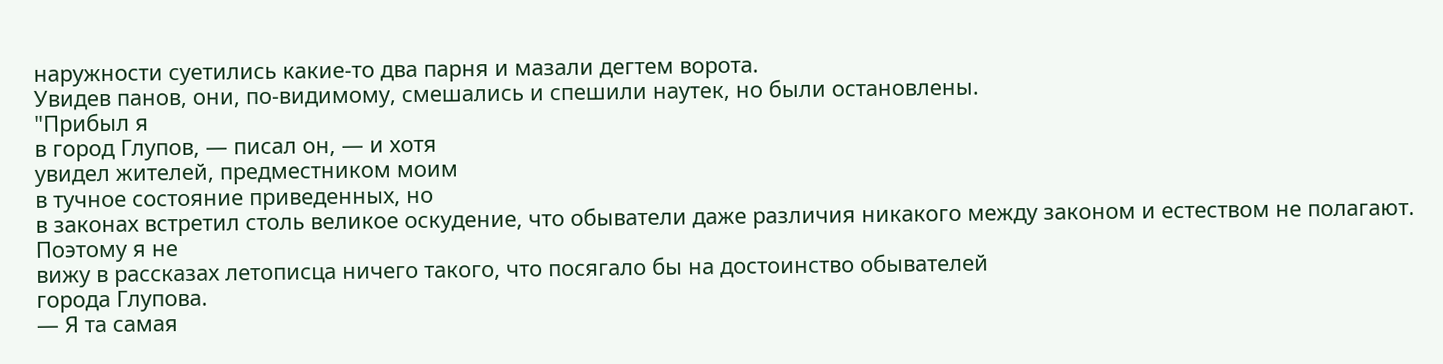наружности суетились какие-то два парня и мазали дегтем ворота.
Увидев панов, они, по-видимому, смешались и спешили наутек, но были остановлены.
"Прибыл я
в город Глупов, — писал он, — и хотя
увидел жителей, предместником моим
в тучное состояние приведенных, но
в законах встретил столь великое оскудение, что обыватели даже различия никакого между законом и естеством не полагают.
Поэтому я не
вижу в рассказах летописца ничего такого, что посягало бы на достоинство обывателей
города Глупова.
— Я та самая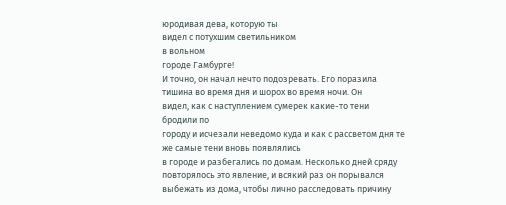юродивая дева, которую ты
видел с потухшим светильником
в вольном
городе Гамбурге!
И точно, он начал нечто подозревать. Его поразила тишина во время дня и шорох во время ночи. Он
видел, как с наступлением сумерек какие-то тени бродили по
городу и исчезали неведомо куда и как с рассветом дня те же самые тени вновь появлялись
в городе и разбегались по домам. Несколько дней сряду повторялось это явление, и всякий раз он порывался выбежать из дома, чтобы лично расследовать причину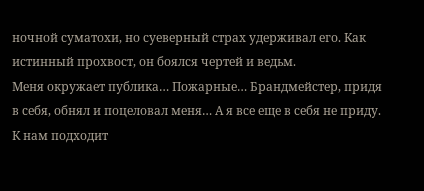ночной суматохи, но суеверный страх удерживал его. Как истинный прохвост, он боялся чертей и ведьм.
Меня окружает публика… Пожарные… Брандмейстер, придя в себя, обнял и поцеловал меня… А я все еще в себя не приду. К нам подходит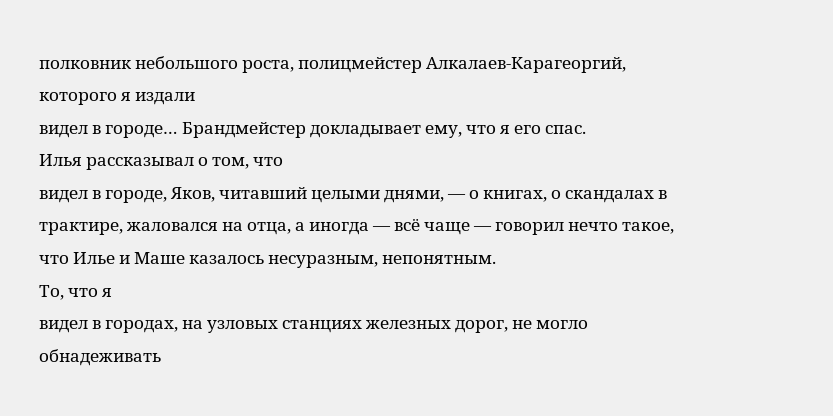полковник небольшого роста, полицмейстер Алкалаев-Карагеоргий, которого я издали
видел в городе… Брандмейстер докладывает ему, что я его спас.
Илья рассказывал о том, что
видел в городе, Яков, читавший целыми днями, — о книгах, о скандалах в трактире, жаловался на отца, а иногда — всё чаще — говорил нечто такое, что Илье и Маше казалось несуразным, непонятным.
То, что я
видел в городах, на узловых станциях железных дорог, не могло обнадеживать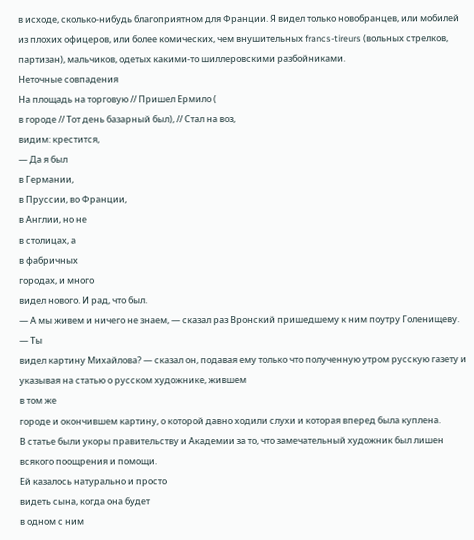в исходе, сколько-нибудь благоприятном для Франции. Я видел только новобранцев, или мобилей из плохих офицеров, или более комических, чем внушительных francs-tireurs (вольных стрелков, партизан), мальчиков, одетых какими-то шиллеровскими разбойниками.
Неточные совпадения
На площадь на торговую // Пришел Ермило (
в городе // Тот день базарный был), // Стал на воз,
видим: крестится,
— Да я был
в Германии,
в Пруссии, во Франции,
в Англии, но не
в столицах, а
в фабричных
городах, и много
видел нового. И рад, что был.
— А мы живем и ничего не знаем, — сказал раз Вронский пришедшему к ним поутру Голенищеву. — Ты
видел картину Михайлова? — сказал он, подавая ему только что полученную утром русскую газету и указывая на статью о русском художнике, жившем
в том же
городе и окончившем картину, о которой давно ходили слухи и которая вперед была куплена.
В статье были укоры правительству и Академии за то, что замечательный художник был лишен всякого поощрения и помощи.
Ей казалось натурально и просто
видеть сына, когда она будет
в одном с ним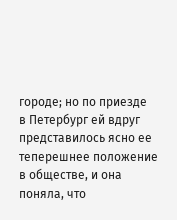городе; но по приезде
в Петербург ей вдруг представилось ясно ее теперешнее положение
в обществе, и она поняла, что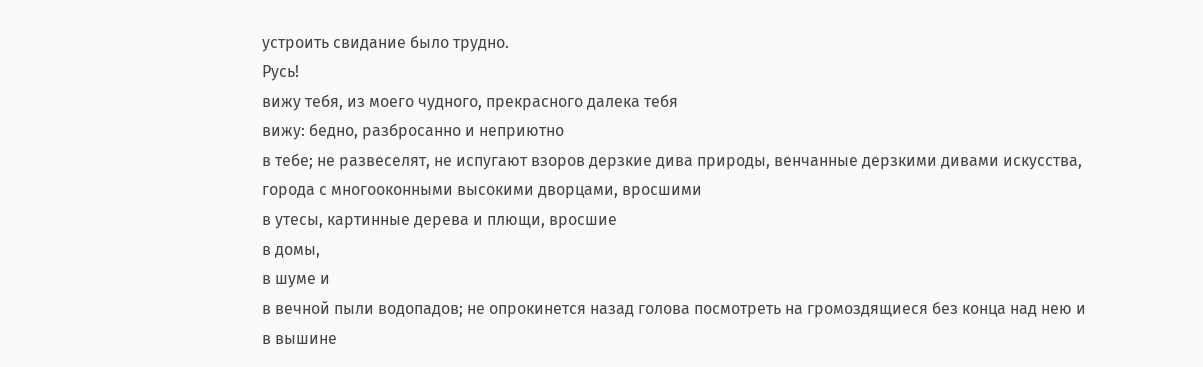устроить свидание было трудно.
Русь!
вижу тебя, из моего чудного, прекрасного далека тебя
вижу: бедно, разбросанно и неприютно
в тебе; не развеселят, не испугают взоров дерзкие дива природы, венчанные дерзкими дивами искусства,
города с многооконными высокими дворцами, вросшими
в утесы, картинные дерева и плющи, вросшие
в домы,
в шуме и
в вечной пыли водопадов; не опрокинется назад голова посмотреть на громоздящиеся без конца над нею и
в вышине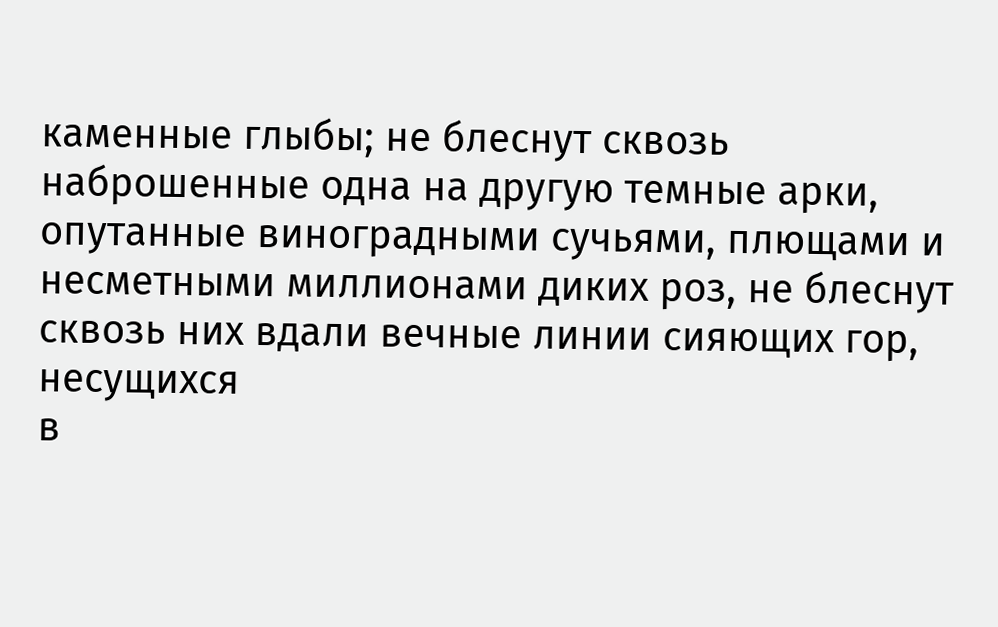каменные глыбы; не блеснут сквозь наброшенные одна на другую темные арки, опутанные виноградными сучьями, плющами и несметными миллионами диких роз, не блеснут сквозь них вдали вечные линии сияющих гор, несущихся
в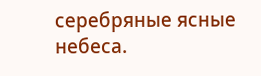серебряные ясные небеса.